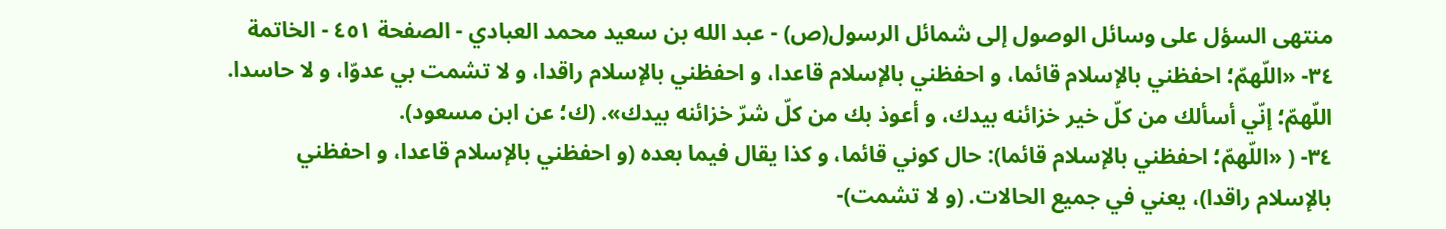منتهى السؤل على وسائل الوصول إلى شمائل الرسول(ص) - عبد الله بن سعيد محمد العبادي - الصفحة ٤٥١ - الخاتمة
٣٤- «اللّهمّ؛ احفظني بالإسلام قائما، و احفظني بالإسلام قاعدا، و احفظني بالإسلام راقدا، و لا تشمت بي عدوّا، و لا حاسدا.
اللّهمّ؛ إنّي أسألك من كلّ خير خزائنه بيدك، و أعوذ بك من كلّ شرّ خزائنه بيدك». (ك؛ عن ابن مسعود).
٣٤- ( «اللّهمّ؛ احفظني بالإسلام قائما): حال كوني قائما، و كذا يقال فيما بعده (و احفظني بالإسلام قاعدا، و احفظني بالإسلام راقدا)، يعني في جميع الحالات. (و لا تشمت)-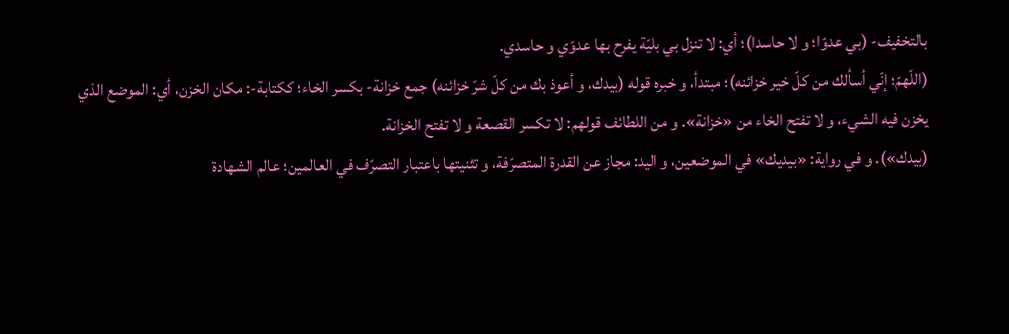بالتخفيف- (بي عدوّا؛ و لا حاسدا)؛ أي: لا تنزل بي بليّة يفرح بها عدوّي و حاسدي.
(اللّهمّ؛ إنّي أسألك من كلّ خير خزائنه)؛ مبتدأ، و خبره قوله (بيدك، و أعوذ بك من كلّ شرّ خزائنه) جمع خزانة- بكسر الخاء؛ ككتابة-: مكان الخزن، أي: الموضع الذي يخزن فيه الشيء، و لا تفتح الخاء من «خزانة». و من اللطائف قولهم: لا تكسر القصعة و لا تفتح الخزانة.
(بيدك»). و في رواية: «بيديك» في الموضعين، و اليد: مجاز عن القدرة المتصرّفة، و تثنيتها باعتبار التصرّف في العالمين؛ عالم الشهادة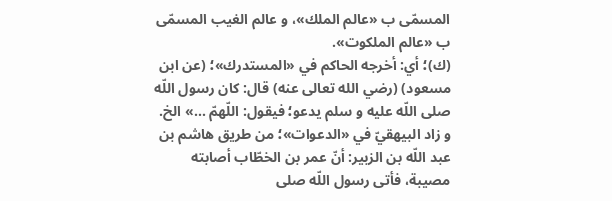المسمّى ب «عالم الملك»، و عالم الغيب المسمّى ب «عالم الملكوت».
(ك)؛ أي: أخرجه الحاكم في «المستدرك»؛ (عن ابن مسعود) (رضي الله تعالى عنه) قال: كان رسول اللّه صلى اللّه عليه و سلم يدعو؛ فيقول: اللّهمّ ...» الخ.
و زاد البيهقيّ في «الدعوات»؛ من طريق هاشم بن عبد اللّه بن الزبير: أنّ عمر بن الخطّاب أصابته مصيبة، فأتى رسول اللّه صلى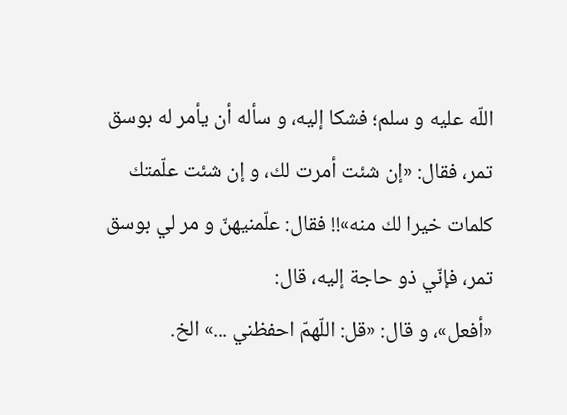اللّه عليه و سلم؛ فشكا إليه، و سأله أن يأمر له بوسق تمر، فقال: «إن شئت أمرت لك، و إن شئت علّمتك كلمات خيرا لك منه»!! فقال: علّمنيهنّ و مر لي بوسق تمر، فإنّي ذو حاجة إليه، قال:
«أفعل»، و قال: «قل: اللّهمّ احفظني ...» الخ.